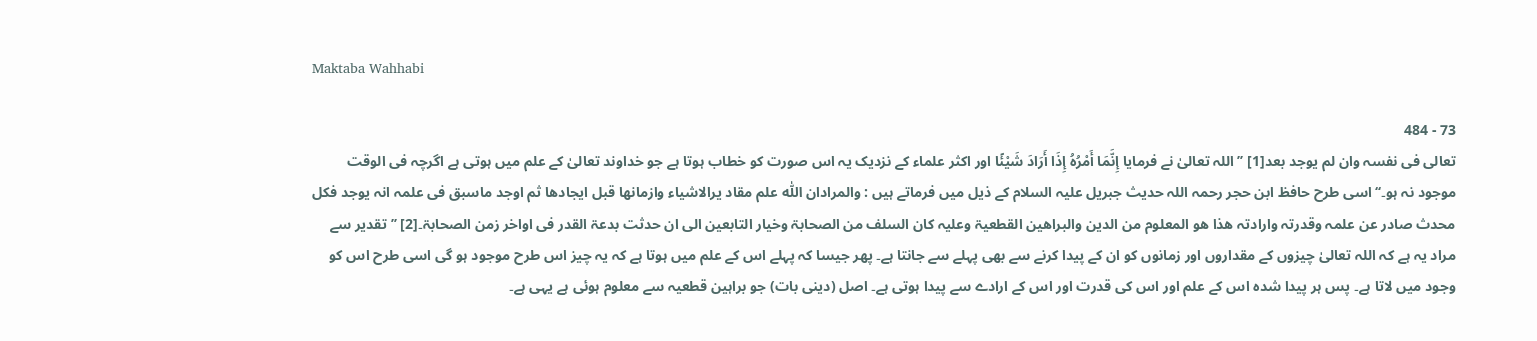Maktaba Wahhabi

73 - 484
تعالی فی نفسہ وان لم یوجد بعد[1] ’’اللہ تعالیٰ نے فرمایا إِنَّمَا أَمْرُهُ إِذَا أَرَادَ شَيْئًا اور اکثر علماء کے نزدیک یہ اس صورت کو خطاب ہوتا ہے جو خداوند تعالیٰ کے علم میں ہوتی ہے اگرچہ فی الوقت موجود نہ ہو۔‘‘ اسی طرح حافظ ابن حجر رحمہ اللہ حدیث جبریل علیہ السلام کے ذیل میں فرماتے ہیں : والمرادان اللّٰہ علم مقاد یرالاشیاء وازمانھا قبل ایجادھا ثم اوجد ماسبق فی علمہ انہ یوجد فکل محدث صادر عن علمہ وقدرتہ وارادتہ ھذا ھو المعلوم من الدین والبراھین القطعیۃ وعلیہ کان السلف من الصحابۃ وخیار التابعین الی ان حدثت بدعۃ القدر فی اواخر زمن الصحابۃ۔[2] ’’تقدیر سے مراد یہ ہے کہ اللہ تعالیٰ چیزوں کے مقداروں اور زمانوں کو ان کے پیدا کرنے سے بھی پہلے سے جانتا ہے۔ پھر جیسا کہ پہلے اس کے علم میں ہوتا ہے کہ یہ چیز اس طرح موجود ہو گی اسی طرح اس کو وجود میں لاتا ہے۔ پس ہر پیدا شدہ اس کے علم اور اس کی قدرت اور اس کے ارادے سے پیدا ہوتی ہے۔ اصل (دینی بات) جو براہین قطعیہ سے معلوم ہوئی ہے یہی ہے۔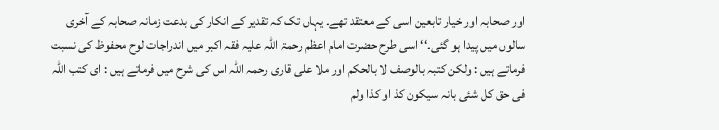اور صحابہ اور خیار تابعین اسی کے معتقد تھے۔ یہاں تک کہ تقدیر کے انکار کی بدعت زمانہ صحابہ کے آخری سالوں میں پیدا ہو گئی۔‘‘ اسی طرح حضرت امام اعظم رحمۃ اللہ علیہ فقہ اکبر میں اندراجات لوح محفوظ کی نسبت فرماتے ہیں : ولکن کتبہ بالوصف لا بالحکم اور ملا علی قاری رحمہ اللہ اس کی شرح میں فرماتے ہیں : ای کتب اللّٰہ فی حق کل شئی بانہ سیکون کذ او کذا ولم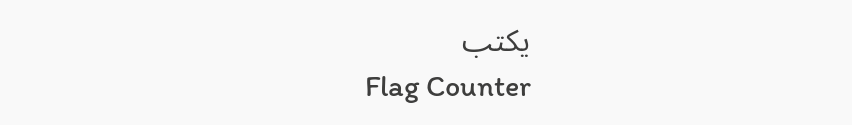یکتب
Flag Counter